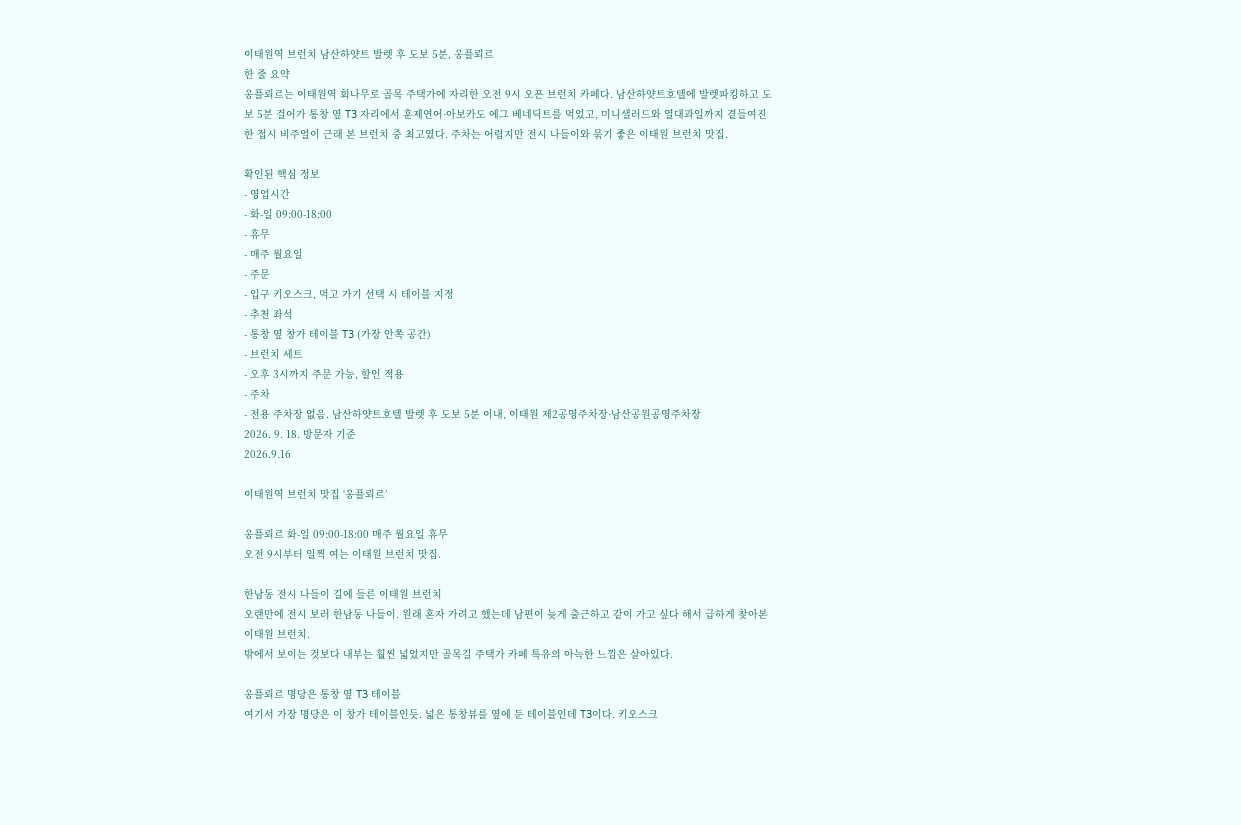이태원역 브런치 남산하얏트 발렛 후 도보 5분, 옹플뢰르
한 줄 요약
옹플뢰르는 이태원역 회나무로 골목 주택가에 자리한 오전 9시 오픈 브런치 카페다. 남산하얏트호텔에 발렛파킹하고 도보 5분 걸어가 통창 옆 T3 자리에서 훈제연어·아보카도 에그 베네딕트를 먹었고, 미니샐러드와 열대과일까지 곁들여진 한 접시 비주얼이 근래 본 브런치 중 최고였다. 주차는 어렵지만 전시 나들이와 묶기 좋은 이태원 브런치 맛집.

확인된 핵심 정보
- 영업시간
- 화-일 09:00-18:00
- 휴무
- 매주 월요일
- 주문
- 입구 키오스크, 먹고 가기 선택 시 테이블 지정
- 추천 좌석
- 통창 옆 창가 테이블 T3 (가장 안쪽 공간)
- 브런치 세트
- 오후 3시까지 주문 가능, 할인 적용
- 주차
- 전용 주차장 없음. 남산하얏트호텔 발렛 후 도보 5분 이내, 이태원 제2공영주차장·남산공원공영주차장
2026. 9. 18. 방문자 기준
2026.9.16

이태원역 브런치 맛집 ‘옹플뢰르’

옹플뢰르 화-일 09:00-18:00 매주 월요일 휴무
오전 9시부터 일찍 여는 이태원 브런치 맛집.

한남동 전시 나들이 길에 들른 이태원 브런치
오랜만에 전시 보러 한남동 나들이. 원래 혼자 가려고 했는데 남편이 늦게 출근하고 같이 가고 싶다 해서 급하게 찾아본 이태원 브런치.
밖에서 보이는 것보다 내부는 훨씬 넓었지만 골목길 주택가 카페 특유의 아늑한 느낌은 살아있다.

옹플뢰르 명당은 통창 옆 T3 테이블
여기서 가장 명당은 이 창가 테이블인듯. 넓은 통창뷰를 옆에 둔 테이블인데 T3이다. 키오스크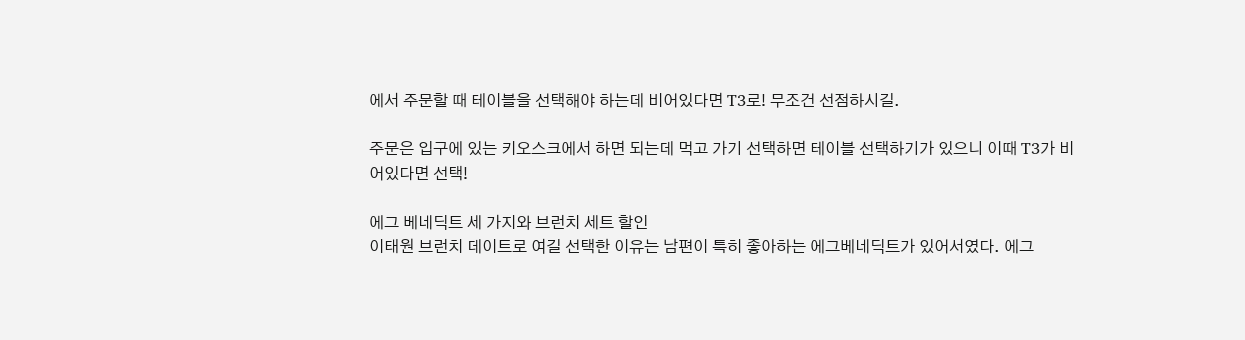에서 주문할 때 테이블을 선택해야 하는데 비어있다면 T3로! 무조건 선점하시길.

주문은 입구에 있는 키오스크에서 하면 되는데 먹고 가기 선택하면 테이블 선택하기가 있으니 이때 T3가 비어있다면 선택!

에그 베네딕트 세 가지와 브런치 세트 할인
이태원 브런치 데이트로 여길 선택한 이유는 남편이 특히 좋아하는 에그베네딕트가 있어서였다. 에그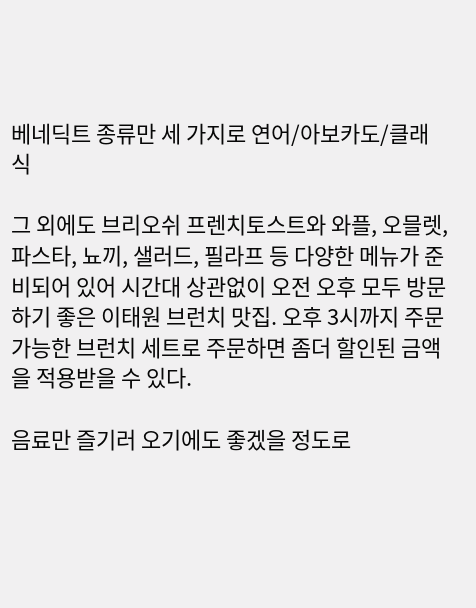베네딕트 종류만 세 가지로 연어/아보카도/클래식

그 외에도 브리오쉬 프렌치토스트와 와플, 오믈렛, 파스타, 뇨끼, 샐러드, 필라프 등 다양한 메뉴가 준비되어 있어 시간대 상관없이 오전 오후 모두 방문하기 좋은 이태원 브런치 맛집. 오후 3시까지 주문 가능한 브런치 세트로 주문하면 좀더 할인된 금액을 적용받을 수 있다.

음료만 즐기러 오기에도 좋겠을 정도로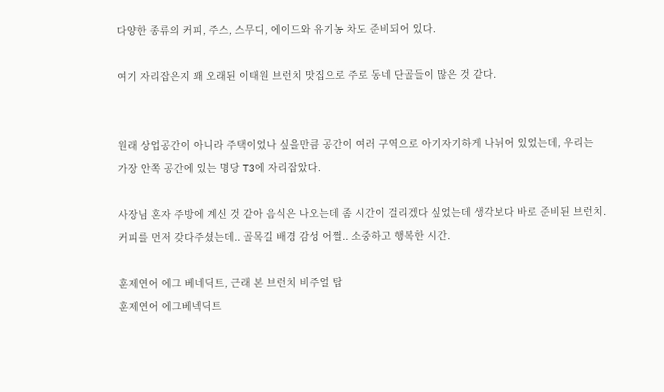다양한 종류의 커피, 주스, 스무디, 에이드와 유기농 차도 준비되어 있다.

여기 자리잡은지 꽤 오래된 이태원 브런치 맛집으로 주로 동네 단골들이 많은 것 같다.


원래 상업공간이 아니라 주택이었나 싶을만큼 공간이 여러 구역으로 아기자기하게 나뉘어 있었는데, 우리는 가장 안쪽 공간에 있는 명당 T3에 자리잡았다.

사장님 혼자 주방에 계신 것 같아 음식은 나오는데 좀 시간이 걸리겠다 싶었는데 생각보다 바로 준비된 브런치.
커피를 먼저 갖다주셨는데.. 골목길 배경 감성 어쩔.. 소중하고 행복한 시간.

훈제연어 에그 베네딕트, 근래 본 브런치 비주얼 탑
훈제연어 에그베넥딕트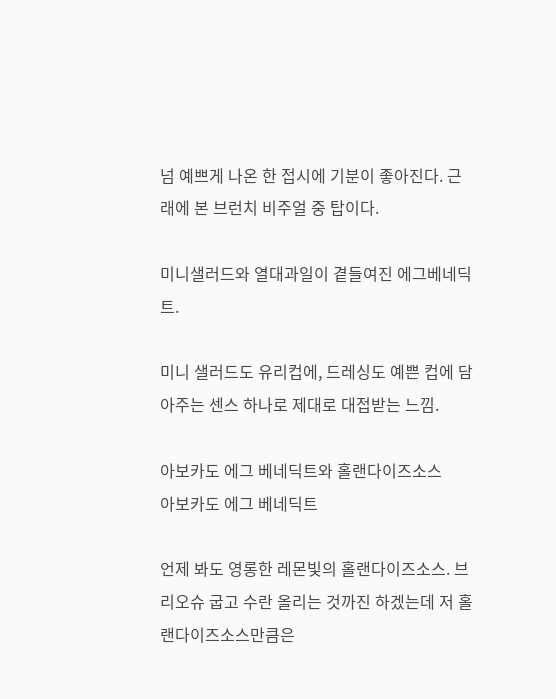넘 예쁘게 나온 한 접시에 기분이 좋아진다. 근래에 본 브런치 비주얼 중 탑이다.

미니샐러드와 열대과일이 곁들여진 에그베네딕트.

미니 샐러드도 유리컵에, 드레싱도 예쁜 컵에 담아주는 센스 하나로 제대로 대접받는 느낌.

아보카도 에그 베네딕트와 홀랜다이즈소스
아보카도 에그 베네딕트

언제 봐도 영롱한 레몬빛의 홀랜다이즈소스. 브리오슈 굽고 수란 올리는 것까진 하겠는데 저 홀랜다이즈소스만큼은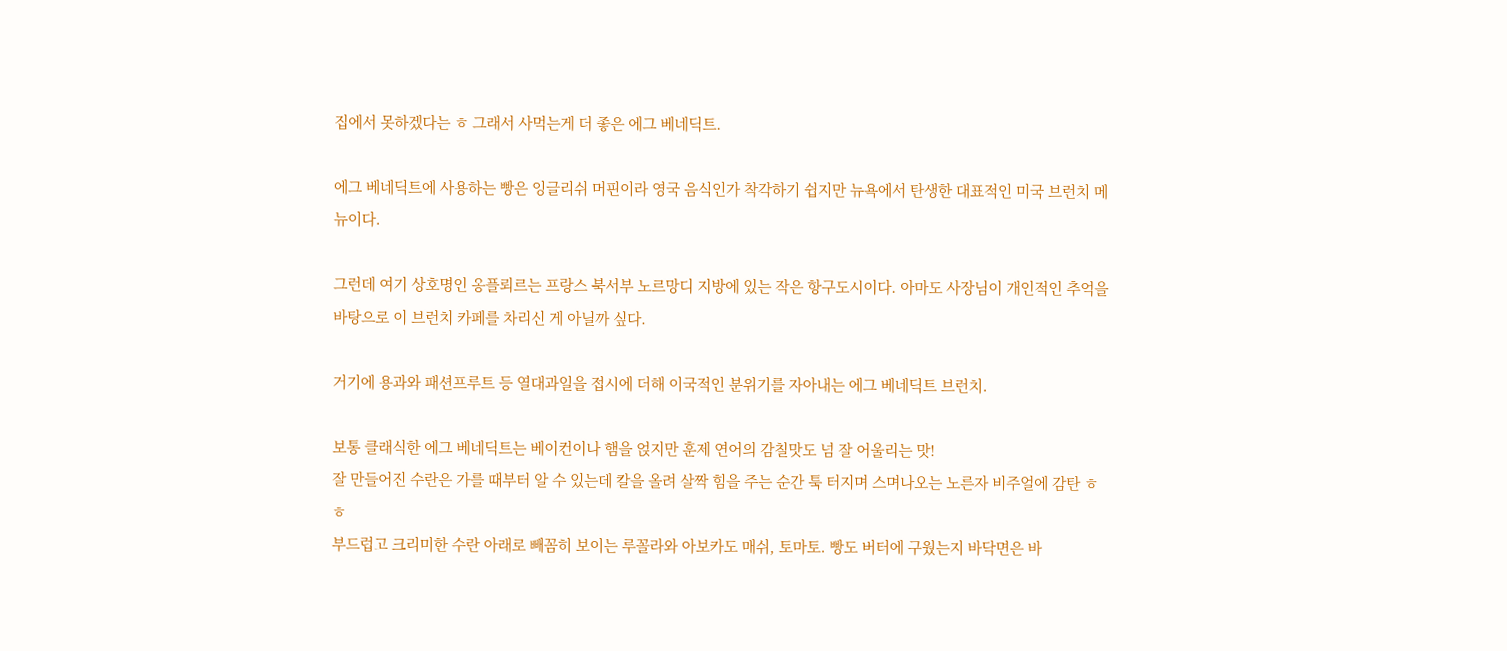집에서 못하겠다는 ㅎ 그래서 사먹는게 더 좋은 에그 베네딕트.

에그 베네딕트에 사용하는 빵은 잉글리쉬 머핀이라 영국 음식인가 착각하기 쉽지만 뉴욕에서 탄생한 대표적인 미국 브런치 메뉴이다.

그런데 여기 상호명인 옹플뢰르는 프랑스 북서부 노르망디 지방에 있는 작은 항구도시이다. 아마도 사장님이 개인적인 추억을 바탕으로 이 브런치 카페를 차리신 게 아닐까 싶다.

거기에 용과와 패션프루트 등 열대과일을 접시에 더해 이국적인 분위기를 자아내는 에그 베네딕트 브런치.

보통 클래식한 에그 베네딕트는 베이컨이나 햄을 얹지만 훈제 연어의 감칠맛도 넘 잘 어울리는 맛!
잘 만들어진 수란은 가를 때부터 알 수 있는데 칼을 올려 살짝 힘을 주는 순간 툭 터지며 스며나오는 노른자 비주얼에 감탄 ㅎㅎ
부드럽고 크리미한 수란 아래로 빼꼼히 보이는 루꼴라와 아보카도 매쉬, 토마토. 빵도 버터에 구웠는지 바닥면은 바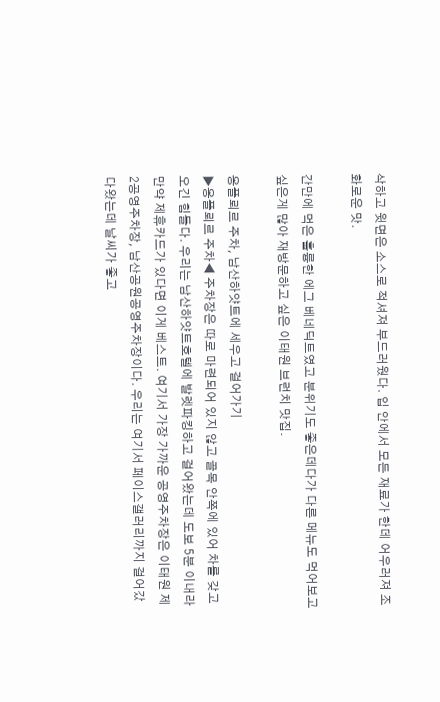삭하고 윗면은 소스로 적셔져 부드러웠다. 입 안에서 모든 재료가 한데 어우러져 조화로운 맛.

간만에 먹은 훌륭한 에그 베네딕트였고 분위기도 좋은데다가 다른 메뉴도 먹어보고 싶은게 많아 재방문하고 싶은 이태원 브런치 맛집.

옹플뢰르 주차, 남산하얏트에 세우고 걸어가기
▶옹플뢰르 주차◀ 주차장은 따로 마련되어 있지 않고 골목 안쪽에 있어 차를 갖고 오긴 힘들다. 우리는 남산하얏트호텔에 발렛파킹하고 걸어왔는데 도보 5분 이내라 만약 제휴카드가 있다면 이게 베스트. 여기서 가장 가까운 공영주차장은 이태원 제2공영주차장, 남산공원공영주차장이다. 우리는 여기서 페이스갤러리까지 걸어갔다왔는데 날씨가 좋고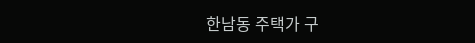한남동 주택가 구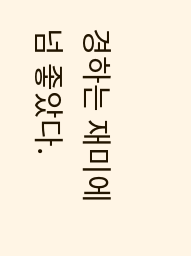경하는 재미에 넘 좋았다.